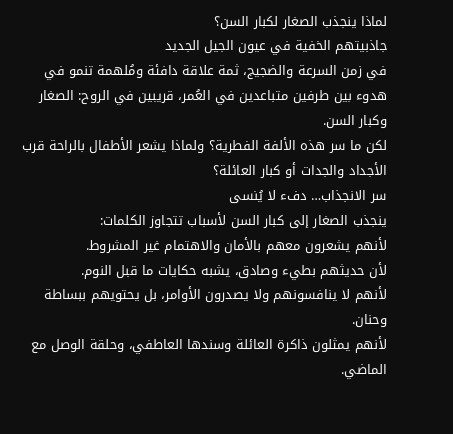لماذا ينجذب الصغار لكبار السن؟
جاذبيتهم الخفية في عيون الجيل الجديد
في زمن السرعة والضجيج، ثمة علاقة دافئة ومُلهمة تنمو في هدوء بين طرفين متباعدين في العُمر، قريبين في الروح: الصغار وكبار السن.
لكن ما سر هذه الألفة الفطرية؟ ولماذا يشعر الأطفال بالراحة قرب الأجداد والجدات أو كبار العائلة؟
سر الانجذاب… دفء لا يُنسى
ينجذب الصغار إلى كبار السن لأسباب تتجاوز الكلمات:
لأنهم يشعرون معهم بالأمان والاهتمام غير المشروط.
لأن حديثهم بطيء وصادق، يشبه حكايات ما قبل النوم.
لأنهم لا ينافسونهم ولا يصدرون الأوامر، بل يحتويهم ببساطة وحنان.
لأنهم يمثلون ذاكرة العائلة وسندها العاطفي، وحلقة الوصل مع الماضي.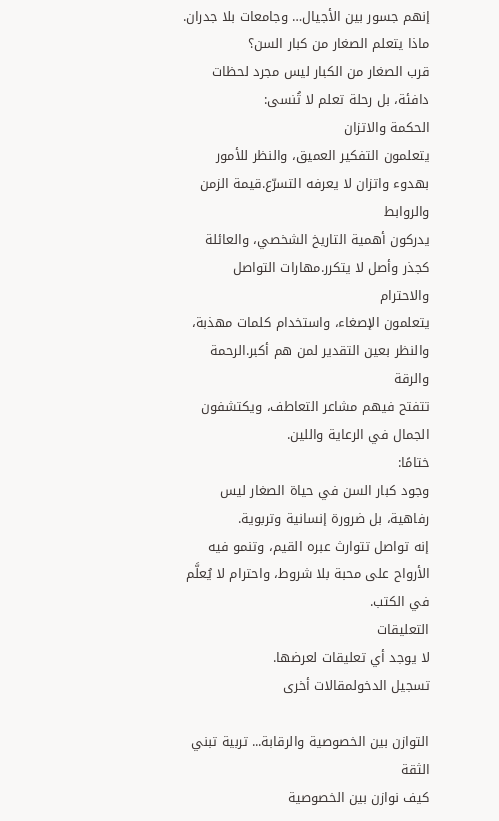إنهم جسور بين الأجيال… وجامعات بلا جدران.
ماذا يتعلم الصغار من كبار السن؟
قرب الصغار من الكبار ليس مجرد لحظات دافئة، بل رحلة تعلم لا تُنسى:
الحكمة والاتزان
يتعلمون التفكير العميق، والنظر للأمور بهدوء واتزان لا يعرفه التسرّع.قيمة الزمن والروابط
يدركون أهمية التاريخ الشخصي، والعائلة كجذر وأصل لا يتكرر.مهارات التواصل والاحترام
يتعلمون الإصغاء، واستخدام كلمات مهذبة، والنظر بعين التقدير لمن هم أكبر.الرحمة والرقة
تتفتح فيهم مشاعر التعاطف، ويكتشفون الجمال في الرعاية واللين.
ختامًا:
وجود كبار السن في حياة الصغار ليس رفاهية، بل ضرورة إنسانية وتربوية.
إنه تواصل تتوارث عبره القيم، وتنمو فيه الأرواح على محبة بلا شروط، واحترام لا يُعلَّم في الكتب.
التعليقات
لا يوجد أي تعليقات لعرضها.
تسجيل الدخولمقالات أخرى

التوازن بين الخصوصية والرقابة... تربية تبني الثقة
كيف نوازن بين الخصوصية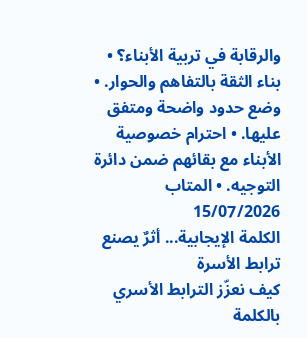والرقابة في تربية الأبناء؟ • بناء الثقة بالتفاهم والحوار. • وضع حدود واضحة ومتفق عليها. • احترام خصوصية الأبناء مع بقائهم ضمن دائرة التوجيه. • المتاب
15/07/2026
الكلمة الإيجابية... أثرٌ يصنع ترابط الأسرة
كيف نعزّز الترابط الأسري بالكلمة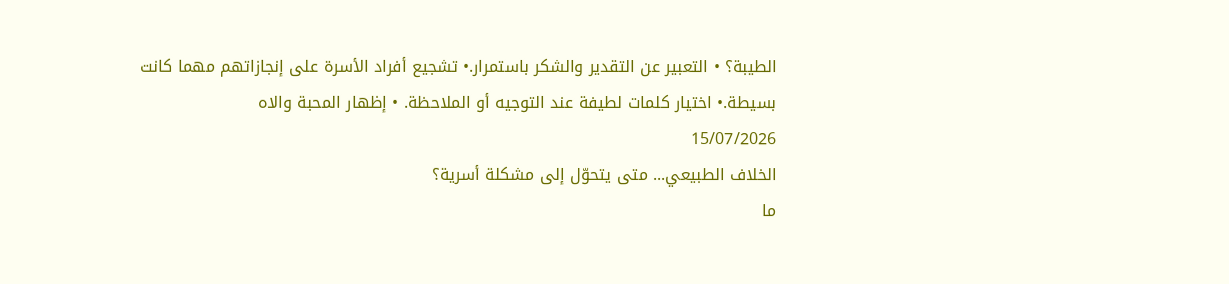الطيبة؟ • التعبير عن التقدير والشكر باستمرار.• تشجيع أفراد الأسرة على إنجازاتهم مهما كانت بسيطة.• اختيار كلمات لطيفة عند التوجيه أو الملاحظة. • إظهار المحبة والاه
15/07/2026
الخلاف الطبيعي... متى يتحوّل إلى مشكلة أسرية؟
ما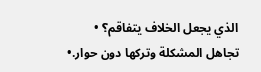الذي يجعل الخلاف يتفاقم؟ • تجاهل المشكلة وتركها دون حوار.•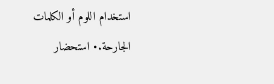استخدام اللوم أو الكلمات الجارحة.• استحضار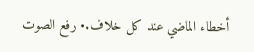أخطاء الماضي عند كل خلاف.• رفع الصوت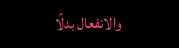والانفعال بدلًا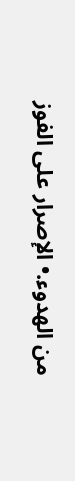من الهدوء.• الإصرار على الفوز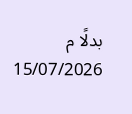بدلًا م
15/07/2026